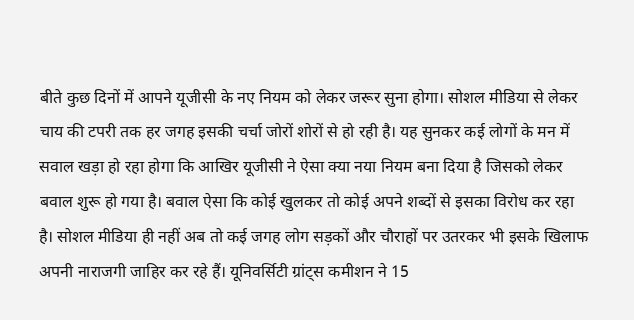बीते कुछ दिनों में आपने यूजीसी के नए नियम को लेकर जरूर सुना होगा। सोशल मीडिया से लेकर चाय की टपरी तक हर जगह इसकी चर्चा जोरों शोरों से हो रही है। यह सुनकर कई लोगों के मन में सवाल खड़ा हो रहा होगा कि आखिर यूजीसी ने ऐसा क्या नया नियम बना दिया है जिसको लेकर बवाल शुरू हो गया है। बवाल ऐसा कि कोई खुलकर तो कोई अपने शब्दों से इसका विरोध कर रहा है। सोशल मीडिया ही नहीं अब तो कई जगह लोग सड़कों और चौराहों पर उतरकर भी इसके खिलाफ अपनी नाराजगी जाहिर कर रहे हैं। यूनिवर्सिटी ग्रांट्स कमीशन ने 15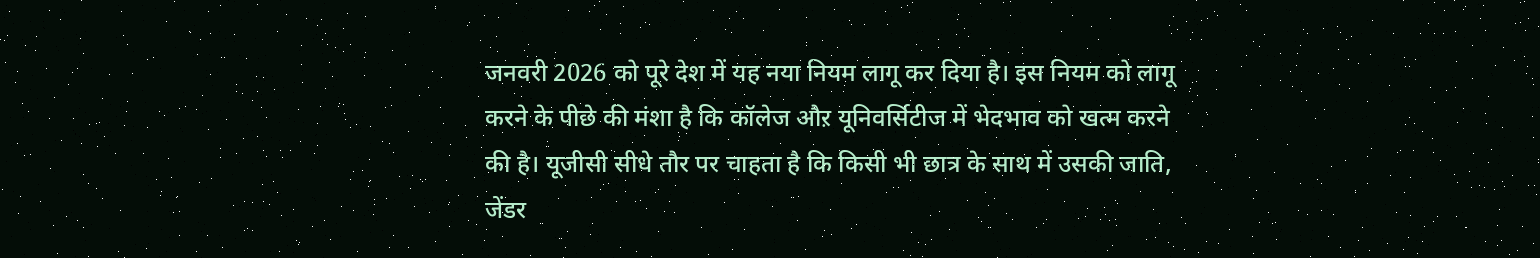जनवरी 2026 को पूरे देश में यह नया नियम लागू कर दिया है। इस नियम को लागू करने के पीछे की मंशा है कि कॉलेज औऱ यूनिवर्सिटीज में भेदभाव को खत्म करने की है। यूजीसी सीधे तौर पर चाहता है कि किसी भी छात्र के साथ में उसकी जाति, जेंडर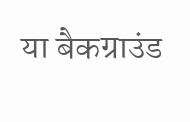या बैकग्राउंड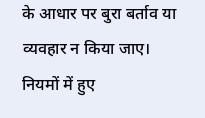के आधार पर बुरा बर्ताव या व्यवहार न किया जाए। नियमों में हुए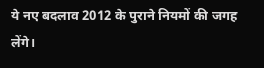ये नए बदलाव 2012 के पुराने नियमों की जगह लेंगे।